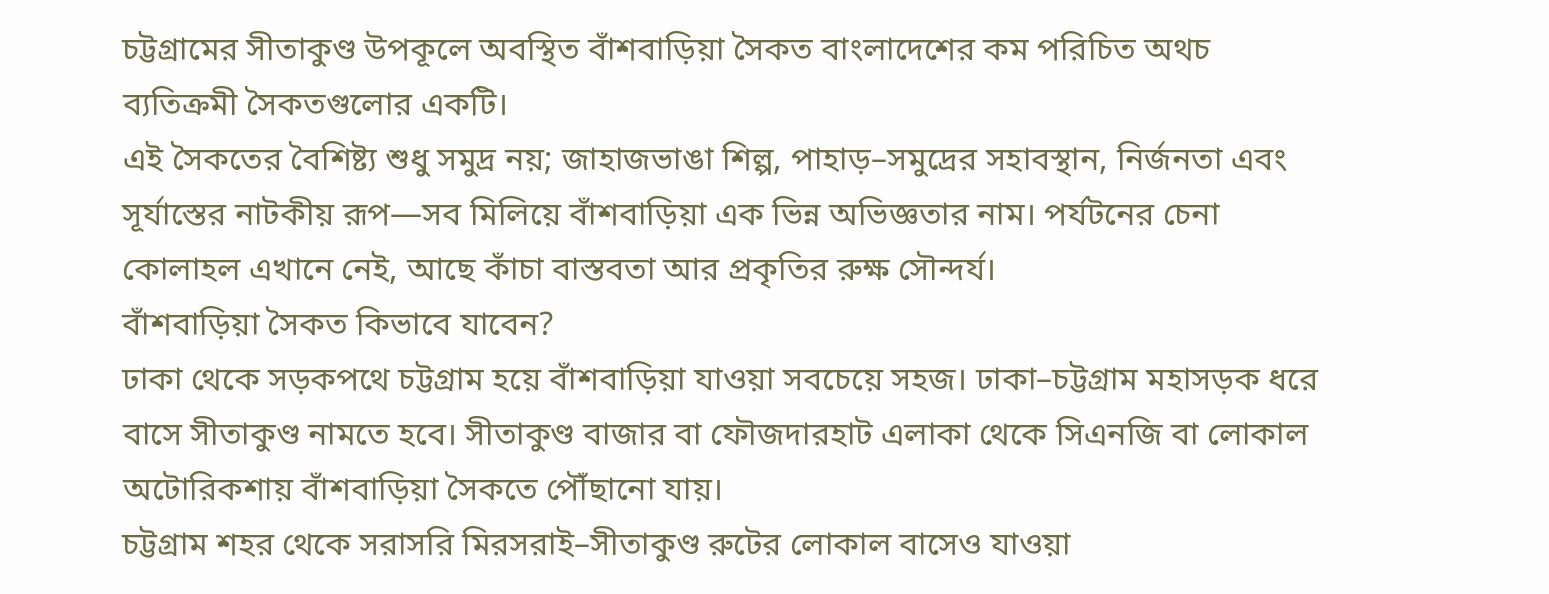চট্টগ্রামের সীতাকুণ্ড উপকূলে অবস্থিত বাঁশবাড়িয়া সৈকত বাংলাদেশের কম পরিচিত অথচ ব্যতিক্রমী সৈকতগুলোর একটি।
এই সৈকতের বৈশিষ্ট্য শুধু সমুদ্র নয়; জাহাজভাঙা শিল্প, পাহাড়–সমুদ্রের সহাবস্থান, নির্জনতা এবং সূর্যাস্তের নাটকীয় রূপ—সব মিলিয়ে বাঁশবাড়িয়া এক ভিন্ন অভিজ্ঞতার নাম। পর্যটনের চেনা কোলাহল এখানে নেই, আছে কাঁচা বাস্তবতা আর প্রকৃতির রুক্ষ সৌন্দর্য।
বাঁশবাড়িয়া সৈকত কিভাবে যাবেন?
ঢাকা থেকে সড়কপথে চট্টগ্রাম হয়ে বাঁশবাড়িয়া যাওয়া সবচেয়ে সহজ। ঢাকা–চট্টগ্রাম মহাসড়ক ধরে বাসে সীতাকুণ্ড নামতে হবে। সীতাকুণ্ড বাজার বা ফৌজদারহাট এলাকা থেকে সিএনজি বা লোকাল অটোরিকশায় বাঁশবাড়িয়া সৈকতে পৌঁছানো যায়।
চট্টগ্রাম শহর থেকে সরাসরি মিরসরাই–সীতাকুণ্ড রুটের লোকাল বাসেও যাওয়া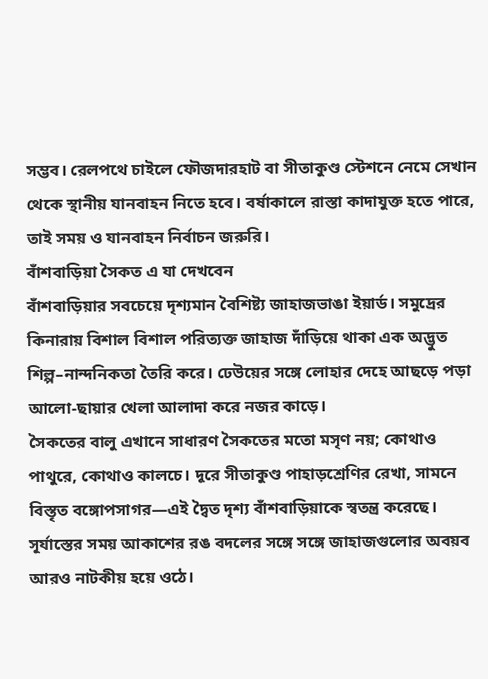সম্ভব। রেলপথে চাইলে ফৌজদারহাট বা সীতাকুণ্ড স্টেশনে নেমে সেখান থেকে স্থানীয় যানবাহন নিতে হবে। বর্ষাকালে রাস্তা কাদাযুক্ত হতে পারে, তাই সময় ও যানবাহন নির্বাচন জরুরি।
বাঁশবাড়িয়া সৈকত এ যা দেখবেন
বাঁশবাড়িয়ার সবচেয়ে দৃশ্যমান বৈশিষ্ট্য জাহাজভাঙা ইয়ার্ড। সমুদ্রের কিনারায় বিশাল বিশাল পরিত্যক্ত জাহাজ দাঁড়িয়ে থাকা এক অদ্ভুত শিল্প–নান্দনিকতা তৈরি করে। ঢেউয়ের সঙ্গে লোহার দেহে আছড়ে পড়া আলো-ছায়ার খেলা আলাদা করে নজর কাড়ে।
সৈকতের বালু এখানে সাধারণ সৈকতের মতো মসৃণ নয়; কোথাও পাথুরে, কোথাও কালচে। দূরে সীতাকুণ্ড পাহাড়শ্রেণির রেখা, সামনে বিস্তৃত বঙ্গোপসাগর—এই দ্বৈত দৃশ্য বাঁশবাড়িয়াকে স্বতন্ত্র করেছে। সূর্যাস্তের সময় আকাশের রঙ বদলের সঙ্গে সঙ্গে জাহাজগুলোর অবয়ব আরও নাটকীয় হয়ে ওঠে।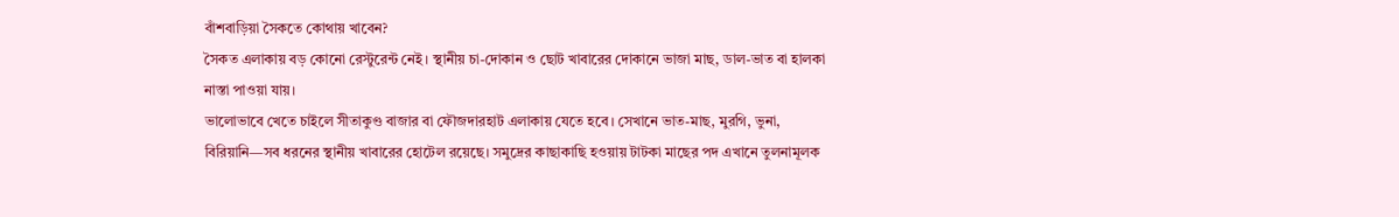বাঁশবাড়িয়া সৈকতে কোথায় খাবেন?
সৈকত এলাকায় বড় কোনো রেস্টুরেন্ট নেই। স্থানীয় চা-দোকান ও ছোট খাবারের দোকানে ভাজা মাছ, ডাল-ভাত বা হালকা নাস্তা পাওয়া যায়।
ভালোভাবে খেতে চাইলে সীতাকুণ্ড বাজার বা ফৌজদারহাট এলাকায় যেতে হবে। সেখানে ভাত-মাছ, মুরগি, ভুনা, বিরিয়ানি—সব ধরনের স্থানীয় খাবারের হোটেল রয়েছে। সমুদ্রের কাছাকাছি হওয়ায় টাটকা মাছের পদ এখানে তুলনামূলক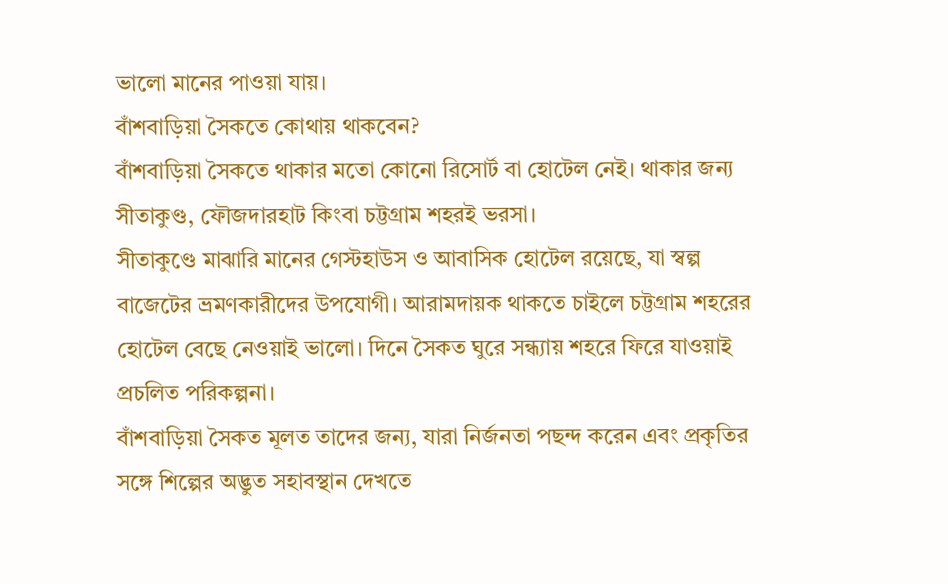ভালো মানের পাওয়া যায়।
বাঁশবাড়িয়া সৈকতে কোথায় থাকবেন?
বাঁশবাড়িয়া সৈকতে থাকার মতো কোনো রিসোর্ট বা হোটেল নেই। থাকার জন্য সীতাকুণ্ড, ফৌজদারহাট কিংবা চট্টগ্রাম শহরই ভরসা।
সীতাকুণ্ডে মাঝারি মানের গেস্টহাউস ও আবাসিক হোটেল রয়েছে, যা স্বল্প বাজেটের ভ্রমণকারীদের উপযোগী। আরামদায়ক থাকতে চাইলে চট্টগ্রাম শহরের হোটেল বেছে নেওয়াই ভালো। দিনে সৈকত ঘুরে সন্ধ্যায় শহরে ফিরে যাওয়াই প্রচলিত পরিকল্পনা।
বাঁশবাড়িয়া সৈকত মূলত তাদের জন্য, যারা নির্জনতা পছন্দ করেন এবং প্রকৃতির সঙ্গে শিল্পের অদ্ভুত সহাবস্থান দেখতে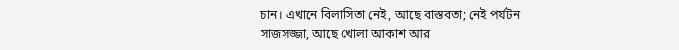চান। এখানে বিলাসিতা নেই, আছে বাস্তবতা; নেই পর্যটন সাজসজ্জা, আছে খোলা আকাশ আর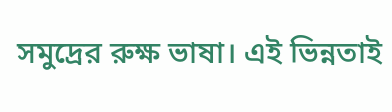সমুদ্রের রুক্ষ ভাষা। এই ভিন্নতাই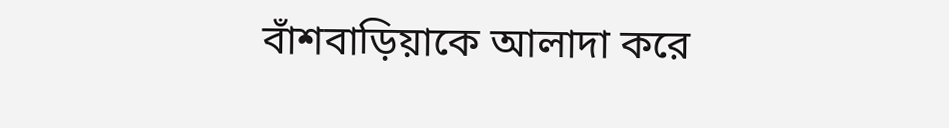বাঁশবাড়িয়াকে আলাদা করে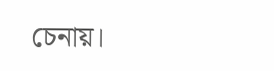চেনায়।